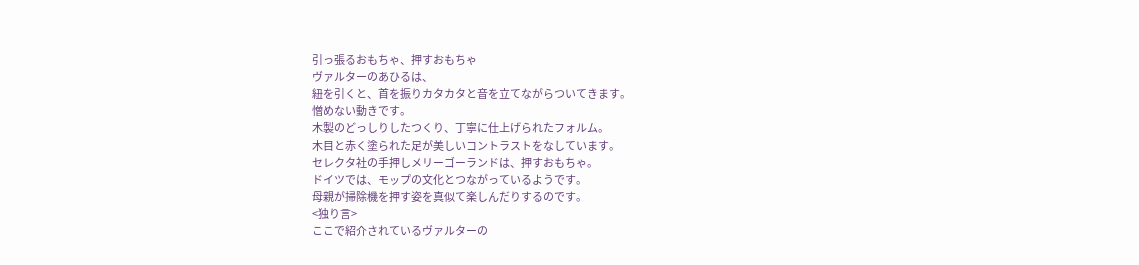引っ張るおもちゃ、押すおもちゃ
ヴァルターのあひるは、
紐を引くと、首を振りカタカタと音を立てながらついてきます。
憎めない動きです。
木製のどっしりしたつくり、丁寧に仕上げられたフォルム。
木目と赤く塗られた足が美しいコントラストをなしています。
セレクタ社の手押しメリーゴーランドは、押すおもちゃ。
ドイツでは、モップの文化とつながっているようです。
母親が掃除機を押す姿を真似て楽しんだりするのです。
<独り言>
ここで紹介されているヴァルターの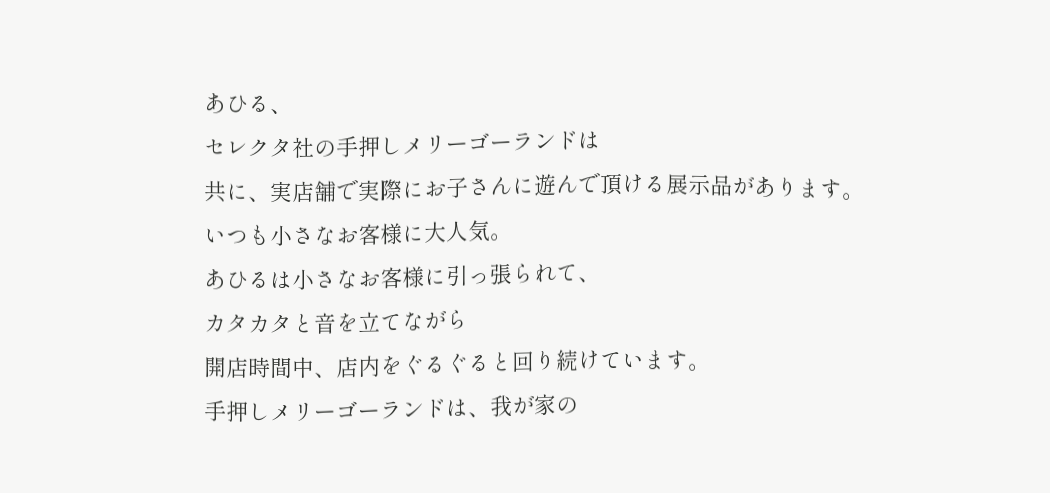あひる、
セレクタ社の手押しメリーゴーランドは
共に、実店舗で実際にお子さんに遊んで頂ける展示品があります。
いつも小さなお客様に大人気。
あひるは小さなお客様に引っ張られて、
カタカタと音を立てながら
開店時間中、店内をぐるぐると回り続けています。
手押しメリーゴーランドは、我が家の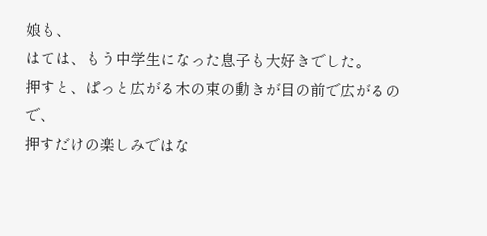娘も、
はては、もう中学生になった息子も大好きでした。
押すと、ぱっと広がる木の束の動きが目の前で広がるので、
押すだけの楽しみではな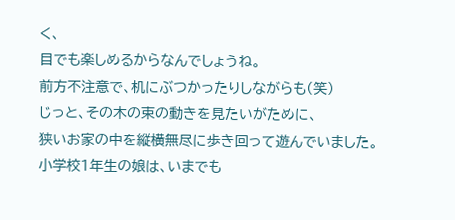く、
目でも楽しめるからなんでしょうね。
前方不注意で、机にぶつかったりしながらも(笑)
じっと、その木の束の動きを見たいがために、
狭いお家の中を縦横無尽に歩き回って遊んでいました。
小学校1年生の娘は、いまでも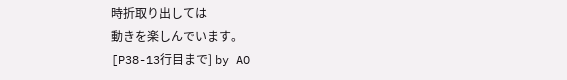時折取り出しては
動きを楽しんでいます。
[P38-13行目まで] by AO